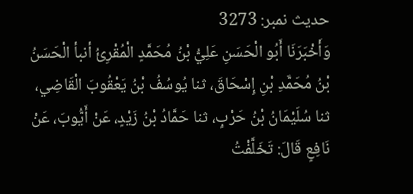حدیث نمبر: 3273
وَأَخْبَرَنَا أَبُو الْحَسَنِ عَلِيُّ بْنُ مُحَمَّدٍ الْمُقْرِئُ أنبأ الْحَسَنُ بْنُ مُحَمَّدِ بْنِ إِسْحَاقَ، ثنا يُوسُفُ بْنُ يَعْقُوبَ الْقَاضِي، ثنا سُلَيْمَانُ بْنُ حَرْبٍ، ثنا حَمَّادُ بْنُ زَيْدٍ، عَنْ أَيُّوبَ، عَنْ نَافِعٍ قَالَ: تَخَلَّفْتُ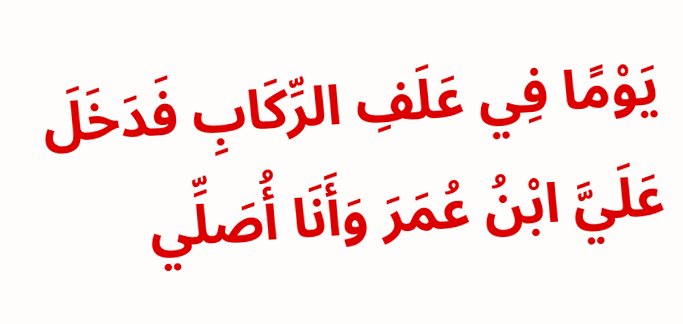يَوْمًا فِي عَلَفِ الرِّكَابِ فَدَخَلَ عَلَيَّ ابْنُ عُمَرَ وَأَنَا أُصَلِّي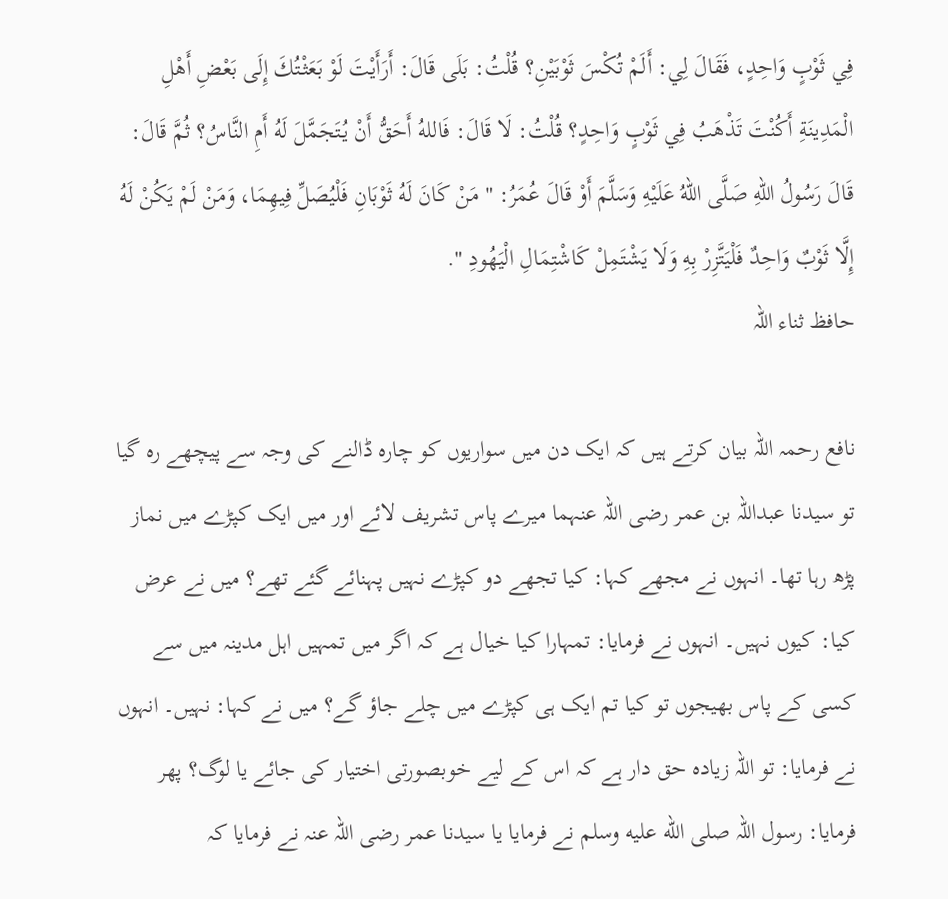فِي ثَوْبٍ وَاحِدٍ، فَقَالَ لِي: أَلَمْ تُكْسَ ثَوْبَيْنِ؟ قُلْتُ: بَلَى قَالَ: أَرَأَيْتَ لَوْ بَعَثْتُكَ إِلَى بَعْضِ أَهْلِ الْمَدِينَةِ أَكُنْتَ تَذْهَبُ فِي ثَوْبٍ وَاحِدٍ؟ قُلْتُ: لَا قَالَ: فَاللهُ أَحَقُّ أَنْ يُتَجَمَّلَ لَهُ أَمِ النَّاسُ؟ ثُمَّ قَالَ: قَالَ رَسُولُ اللهِ صَلَّى اللهُ عَلَيْهِ وَسَلَّمَ أَوْ قَالَ عُمَرُ: " مَنْ كَانَ لَهُ ثَوْبَانِ فَلْيُصَلِّ فِيهِمَا، وَمَنْ لَمْ يَكُنْ لَهُ إِلَّا ثَوْبٌ وَاحِدٌ فَلْيَتَّزِرْ بِهِ وَلَا يَشْتَمِلْ كَاشْتِمَالِ الْيَهُودِ ".
حافظ ثناء اللہ

نافع رحمہ اللہ بیان کرتے ہیں کہ ایک دن میں سواریوں کو چارہ ڈالنے کی وجہ سے پیچھے رہ گیا تو سیدنا عبداللہ بن عمر رضی اللہ عنہما میرے پاس تشریف لائے اور میں ایک کپڑے میں نماز پڑھ رہا تھا۔ انہوں نے مجھے کہا: کیا تجھے دو کپڑے نہیں پہنائے گئے تھے؟ میں نے عرض کیا: کیوں نہیں۔ انہوں نے فرمایا: تمہارا کیا خیال ہے کہ اگر میں تمہیں اہل مدینہ میں سے کسی کے پاس بھیجوں تو کیا تم ایک ہی کپڑے میں چلے جاؤ گے؟ میں نے کہا: نہیں۔ انہوں نے فرمایا: تو اللہ زیادہ حق دار ہے کہ اس کے لیے خوبصورتی اختیار کی جائے یا لوگ؟ پھر فرمایا: رسول اللہ صلى الله عليه وسلم نے فرمایا یا سیدنا عمر رضی اللہ عنہ نے فرمایا کہ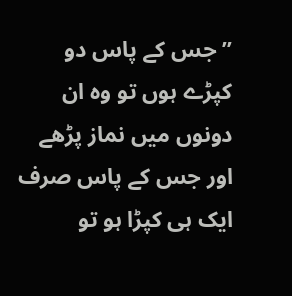”جس کے پاس دو کپڑے ہوں تو وہ ان دونوں میں نماز پڑھے اور جس کے پاس صرف ایک ہی کپڑا ہو تو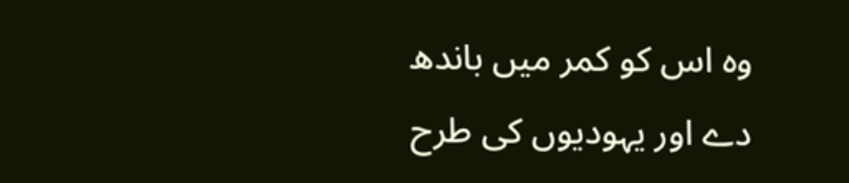وہ اس کو کمر میں باندھ دے اور یہودیوں کی طرح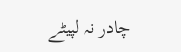چادر نہ لپیٹے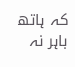کہ ہاتھ باہر نہ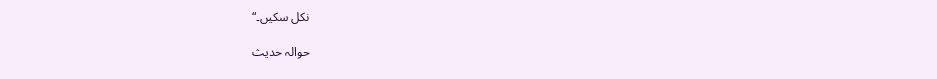نکل سکیں۔“

حوالہ حدیث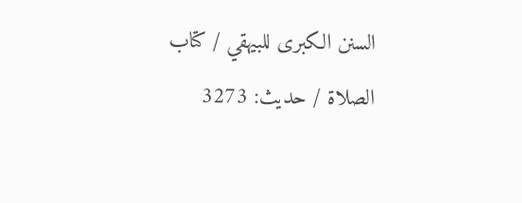السنن الكبرى للبيهقي / كتاب الصلاة / حدیث: 3273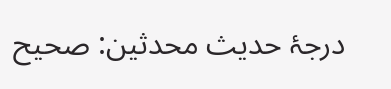درجۂ حدیث محدثین: صحيح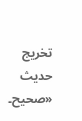تخریج حدیث «صحيح۔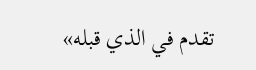تقدم في الذي قبله»